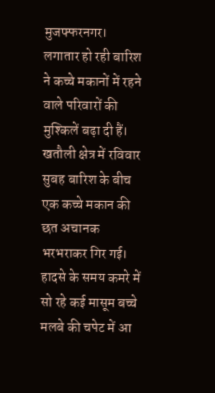मुजफ्फरनगर। लगातार हो रही बारिश ने कच्चे मकानों में रहने वाले परिवारों की मुश्किलें बढ़ा दी हैं। खतौली क्षेत्र में रविवार सुबह बारिश के बीच एक कच्चे मकान की छत अचानक भरभराकर गिर गई। हादसे के समय कमरे में सो रहे कई मासूम बच्चे मलबे की चपेट में आ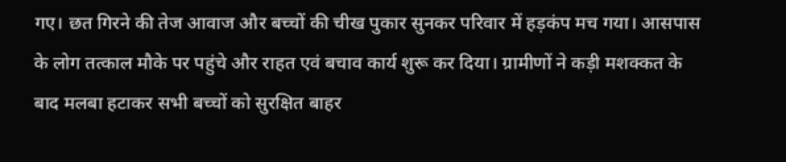गए। छत गिरने की तेज आवाज और बच्चों की चीख पुकार सुनकर परिवार में हड़कंप मच गया। आसपास के लोग तत्काल मौके पर पहुंचे और राहत एवं बचाव कार्य शुरू कर दिया। ग्रामीणों ने कड़ी मशक्कत के बाद मलबा हटाकर सभी बच्चों को सुरक्षित बाहर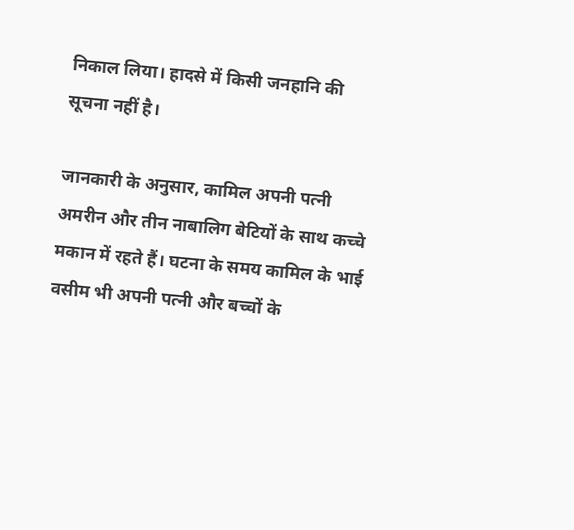निकाल लिया। हादसे में किसी जनहानि की सूचना नहीं है।

जानकारी के अनुसार, कामिल अपनी पत्नी अमरीन और तीन नाबालिग बेटियों के साथ कच्चे मकान में रहते हैं। घटना के समय कामिल के भाई वसीम भी अपनी पत्नी और बच्चों के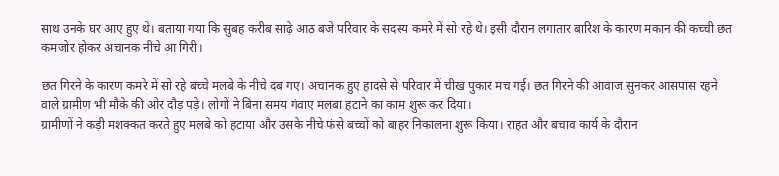साथ उनके घर आए हुए थे। बताया गया कि सुबह करीब साढ़े आठ बजे परिवार के सदस्य कमरे में सो रहे थे। इसी दौरान लगातार बारिश के कारण मकान की कच्ची छत कमजोर होकर अचानक नीचे आ गिरी।

छत गिरने के कारण कमरे में सो रहे बच्चे मलबे के नीचे दब गए। अचानक हुए हादसे से परिवार में चीख पुकार मच गई। छत गिरने की आवाज सुनकर आसपास रहने वाले ग्रामीण भी मौके की ओर दौड़ पड़े। लोगों ने बिना समय गंवाए मलबा हटाने का काम शुरू कर दिया।
ग्रामीणों ने कड़ी मशक्कत करते हुए मलबे को हटाया और उसके नीचे फंसे बच्चों को बाहर निकालना शुरू किया। राहत और बचाव कार्य के दौरान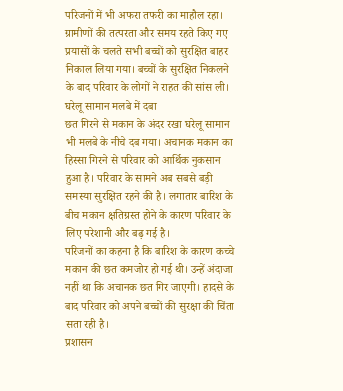परिजनों में भी अफरा तफरी का माहौल रहा। ग्रामीणों की तत्परता और समय रहते किए गए प्रयासों के चलते सभी बच्चों को सुरक्षित बाहर निकाल लिया गया। बच्चों के सुरक्षित निकलने के बाद परिवार के लोगों ने राहत की सांस ली।
घरेलू सामान मलबे में दबा
छत गिरने से मकान के अंदर रखा घरेलू सामान भी मलबे के नीचे दब गया। अचानक मकान का हिस्सा गिरने से परिवार को आर्थिक नुकसान हुआ है। परिवार के सामने अब सबसे बड़ी समस्या सुरक्षित रहने की है। लगातार बारिश के बीच मकान क्षतिग्रस्त होने के कारण परिवार के लिए परेशानी और बढ़ गई है।
परिजनों का कहना है कि बारिश के कारण कच्चे मकान की छत कमजोर हो गई थी। उन्हें अंदाजा नहीं था कि अचानक छत गिर जाएगी। हादसे के बाद परिवार को अपने बच्चों की सुरक्षा की चिंता सता रही है।
प्रशासन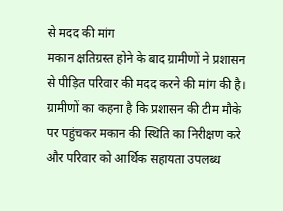से मदद की मांग
मकान क्षतिग्रस्त होने के बाद ग्रामीणों ने प्रशासन से पीड़ित परिवार की मदद करने की मांग की है। ग्रामीणों का कहना है कि प्रशासन की टीम मौके पर पहुंचकर मकान की स्थिति का निरीक्षण करे और परिवार को आर्थिक सहायता उपलब्ध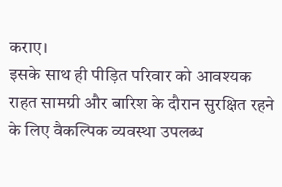कराए।
इसके साथ ही पीड़ित परिवार को आवश्यक राहत सामग्री और बारिश के दौरान सुरक्षित रहने के लिए वैकल्पिक व्यवस्था उपलब्ध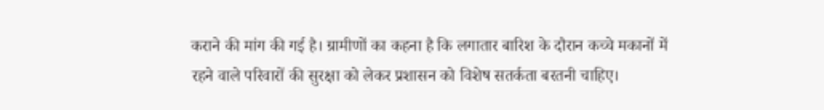कराने की मांग की गई है। ग्रामीणों का कहना है कि लगातार बारिश के दौरान कच्चे मकानों में रहने वाले परिवारों की सुरक्षा को लेकर प्रशासन को विशेष सतर्कता बरतनी चाहिए।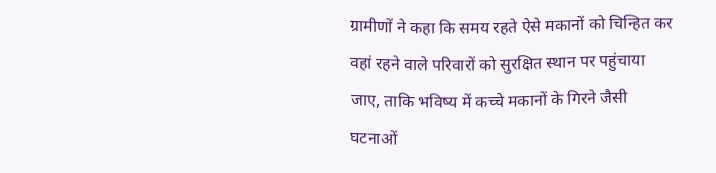ग्रामीणों ने कहा कि समय रहते ऐसे मकानों को चिन्हित कर वहां रहने वाले परिवारों को सुरक्षित स्थान पर पहुंचाया जाए, ताकि भविष्य में कच्चे मकानों के गिरने जैसी घटनाओं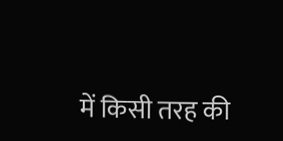में किसी तरह की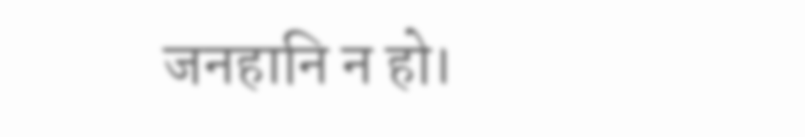जनहानि न हो।